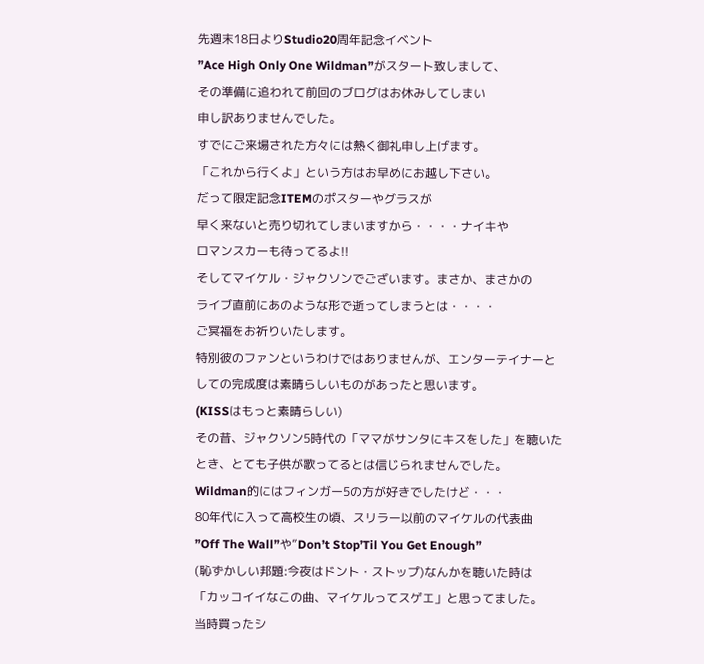先週末18日よりStudio20周年記念イベント
”Ace High Only One Wildman”がスタート致しまして、
その準備に追われて前回のブログはお休みしてしまい
申し訳ありませんでした。
すでにご来場された方々には熱く御礼申し上げます。
「これから行くよ」という方はお早めにお越し下さい。
だって限定記念ITEMのポスターやグラスが
早く来ないと売り切れてしまいますから・・・・ナイキや
ロマンスカーも待ってるよ!!
そしてマイケル・ジャクソンでございます。まさか、まさかの
ライブ直前にあのような形で逝ってしまうとは・・・・
ご冥福をお祈りいたします。
特別彼のファンというわけではありませんが、エンターテイナーと
しての完成度は素晴らしいものがあったと思います。
(KISSはもっと素晴らしい)
その昔、ジャクソン5時代の「ママがサンタにキスをした」を聴いた
とき、とても子供が歌ってるとは信じられませんでした。
Wildman的にはフィンガー5の方が好きでしたけど・・・
80年代に入って高校生の頃、スリラー以前のマイケルの代表曲
”Off The Wall”や”Don’t Stop’Til You Get Enough”
(恥ずかしい邦題:今夜はドント・ストップ)なんかを聴いた時は
「カッコイイなこの曲、マイケルってスゲエ」と思ってました。
当時買ったシ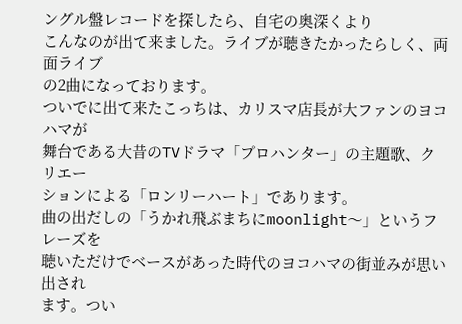ングル盤レコードを探したら、自宅の奥深くより
こんなのが出て来ました。ライブが聴きたかったらしく、両面ライブ
の2曲になっております。
ついでに出て来たこっちは、カリスマ店長が大ファンのヨコハマが
舞台である大昔のTVドラマ「プロハンター」の主題歌、クリエー
ションによる「ロンリーハート」であります。
曲の出だしの「うかれ飛ぶまちにmoonlight〜」というフレーズを
聴いただけでベースがあった時代のヨコハマの街並みが思い出され
ます。つい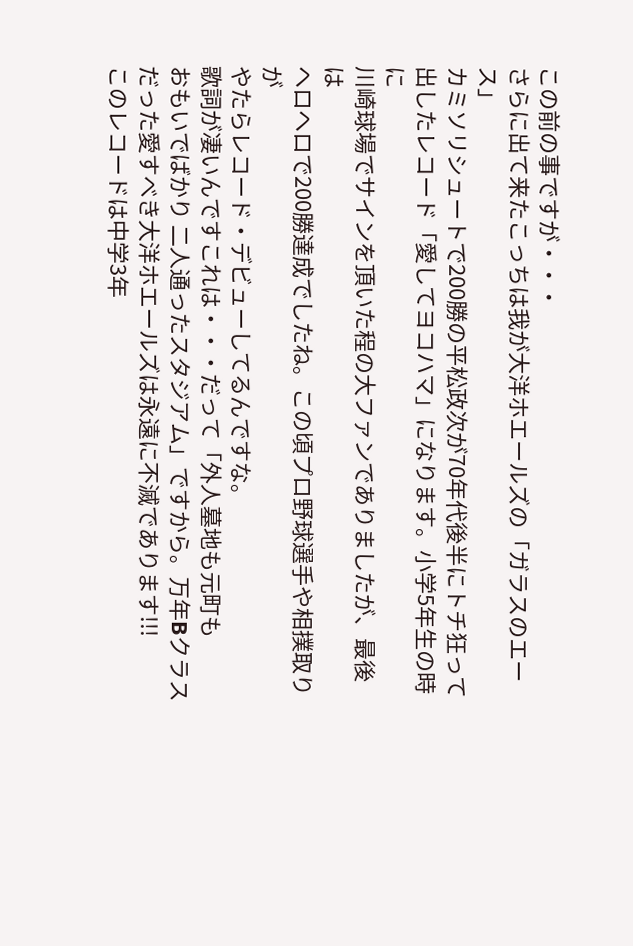この前の事ですが・・・
さらに出て来たこっちは我が大洋ホエールズの「ガラスのエース」
カミソリシュートで200勝の平松政次が70年代後半にトチ狂って
出したレコード「愛してヨコハマ」になります。小学5年生の時に
川崎球場でサインを頂いた程の大ファンでありましたが、最後は
ヘロヘロで200勝達成でしたね。この頃プロ野球選手や相撲取りが
やたらレコード・デビューしてるんですな。
歌詞が凄いんですこれは・・・だって「外人墓地も元町も
おもいでばかり 二人通ったスタジアム」ですから。万年Bクラス
だった愛すべき大洋ホエールズは永遠に不滅であります!!!
このレコードは中学3年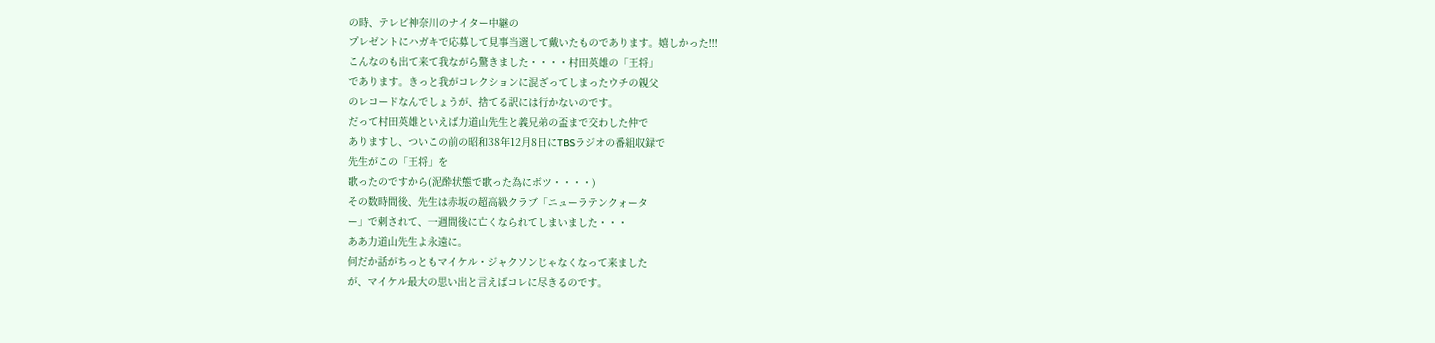の時、テレビ神奈川のナイター中継の
プレゼントにハガキで応募して見事当選して戴いたものであります。嬉しかった!!!
こんなのも出て来て我ながら驚きました・・・・村田英雄の「王将」
であります。きっと我がコレクションに混ざってしまったウチの親父
のレコードなんでしょうが、捨てる訳には行かないのです。
だって村田英雄といえば力道山先生と義兄弟の盃まで交わした仲で
ありますし、ついこの前の昭和38年12月8日にTBSラジオの番組収録で
先生がこの「王将」を
歌ったのですから(泥酔状態で歌った為にボツ・・・・)
その数時間後、先生は赤坂の超高級クラブ「ニューラテンクォータ
ー」で刺されて、一週間後に亡くなられてしまいました・・・
ああ力道山先生よ永遠に。
何だか話がちっともマイケル・ジャクソンじゃなくなって来ました
が、マイケル最大の思い出と言えばコレに尽きるのです。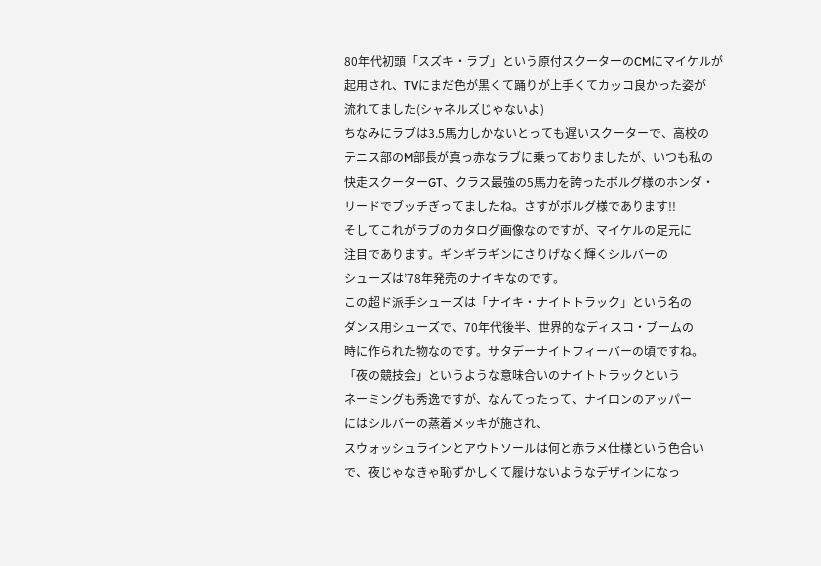80年代初頭「スズキ・ラブ」という原付スクーターのCMにマイケルが
起用され、TVにまだ色が黒くて踊りが上手くてカッコ良かった姿が
流れてました(シャネルズじゃないよ)
ちなみにラブは3.5馬力しかないとっても遅いスクーターで、高校の
テニス部のM部長が真っ赤なラブに乗っておりましたが、いつも私の
快走スクーターGT、クラス最強の5馬力を誇ったボルグ様のホンダ・
リードでブッチぎってましたね。さすがボルグ様であります!!
そしてこれがラブのカタログ画像なのですが、マイケルの足元に
注目であります。ギンギラギンにさりげなく輝くシルバーの
シューズは’78年発売のナイキなのです。
この超ド派手シューズは「ナイキ・ナイトトラック」という名の
ダンス用シューズで、70年代後半、世界的なディスコ・ブームの
時に作られた物なのです。サタデーナイトフィーバーの頃ですね。
「夜の競技会」というような意味合いのナイトトラックという
ネーミングも秀逸ですが、なんてったって、ナイロンのアッパー
にはシルバーの蒸着メッキが施され、
スウォッシュラインとアウトソールは何と赤ラメ仕様という色合い
で、夜じゃなきゃ恥ずかしくて履けないようなデザインになっ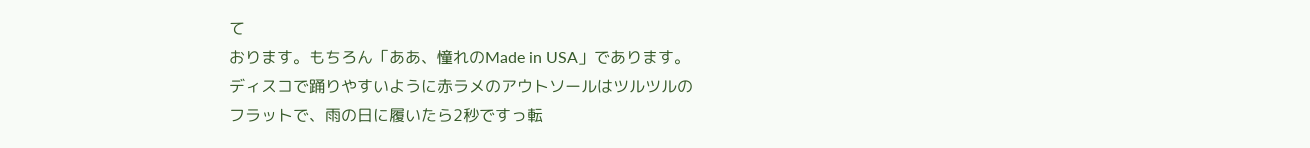て
おります。もちろん「ああ、憧れのMade in USA」であります。
ディスコで踊りやすいように赤ラメのアウトソールはツルツルの
フラットで、雨の日に履いたら2秒ですっ転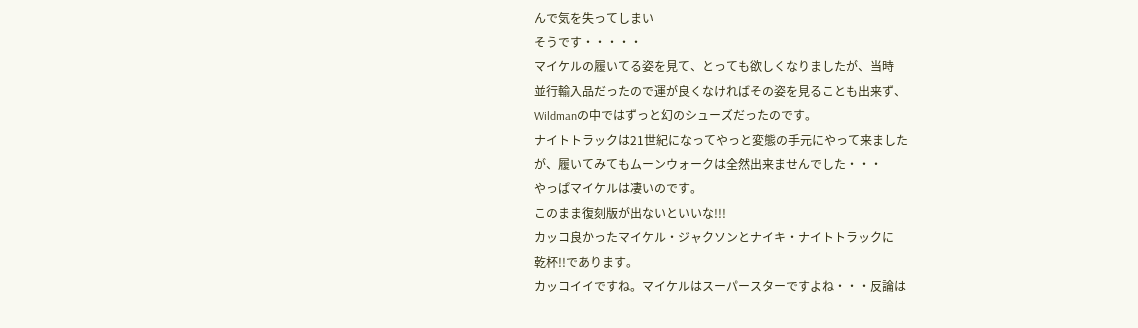んで気を失ってしまい
そうです・・・・・
マイケルの履いてる姿を見て、とっても欲しくなりましたが、当時
並行輸入品だったので運が良くなければその姿を見ることも出来ず、
Wildmanの中ではずっと幻のシューズだったのです。
ナイトトラックは21世紀になってやっと変態の手元にやって来ました
が、履いてみてもムーンウォークは全然出来ませんでした・・・
やっぱマイケルは凄いのです。
このまま復刻版が出ないといいな!!!
カッコ良かったマイケル・ジャクソンとナイキ・ナイトトラックに
乾杯!!であります。
カッコイイですね。マイケルはスーパースターですよね・・・反論は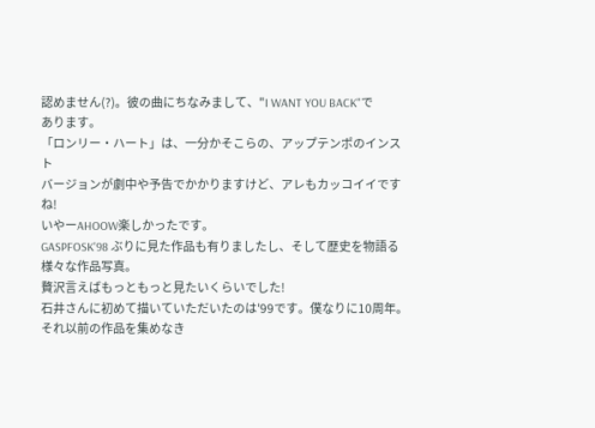認めません(?)。彼の曲にちなみまして、"I WANT YOU BACK"で
あります。
「ロンリー・ハート」は、一分かそこらの、アップテンポのインスト
バージョンが劇中や予告でかかりますけど、アレもカッコイイですね!
いやーAHOOW楽しかったです。
GASPFOSK'98 ぶりに見た作品も有りましたし、そして歴史を物語る様々な作品写真。
贅沢言えばもっともっと見たいくらいでした!
石井さんに初めて描いていただいたのは'99です。僕なりに10周年。
それ以前の作品を集めなき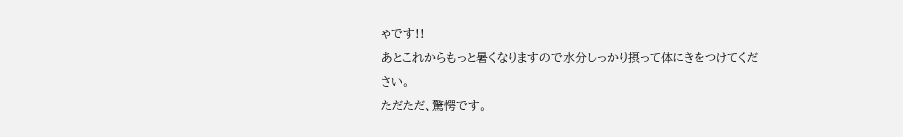ゃです!!
あとこれからもっと暑くなりますので水分しっかり摂って体にきをつけてください。
ただただ、驚愕です。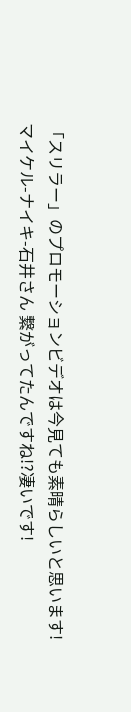「スリラー」のプロモーションビデオは今見ても素晴らしいと思います!
マイケル-ナイキ-石井さん 繋がってたんですね!?凄いです!